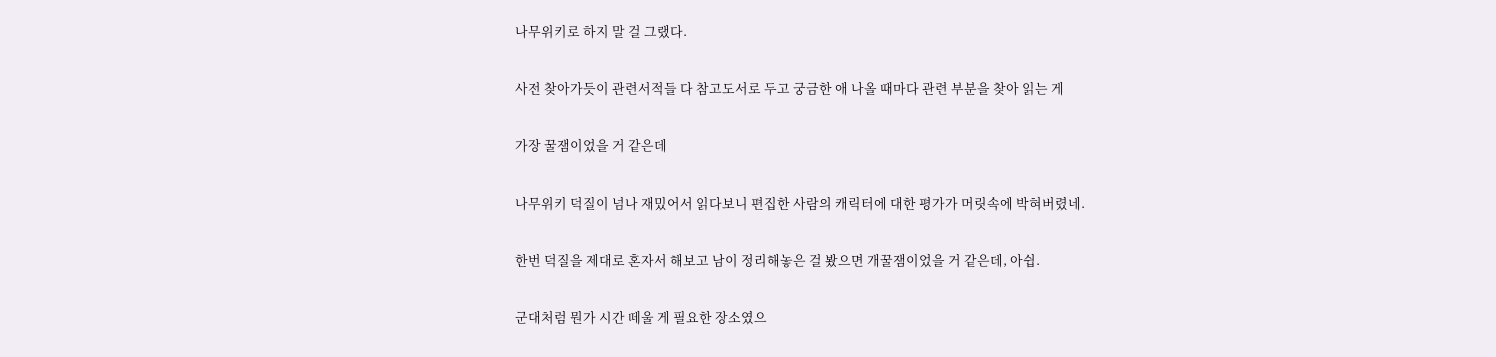나무위키로 하지 말 걸 그랬다.

사전 찾아가듯이 관련서적들 다 참고도서로 두고 궁금한 애 나올 때마다 관련 부분을 찾아 읽는 게

가장 꿀잼이었을 거 같은데

나무위키 덕질이 넘나 재밌어서 읽다보니 편집한 사람의 캐릭터에 대한 평가가 머릿속에 박혀버렸네.

한번 덕질을 제대로 혼자서 해보고 남이 정리해놓은 걸 봤으면 개꿀잼이었을 거 같은데, 아쉽.

군대처럼 뭔가 시간 떼울 게 필요한 장소였으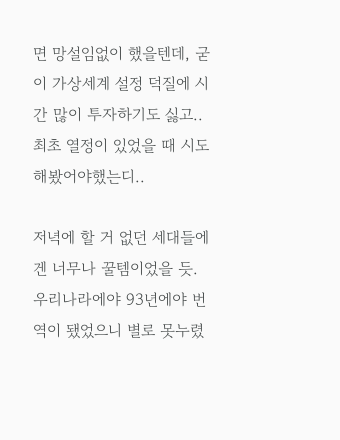면 망설임없이 했을텐데, 굳이 가상세계 설정 덕질에 시간 많이 투자하기도 싫고.. 최초 열정이 있었을 때 시도해봤어야했는디..

저녁에 할 거 없던 세대들에겐 너무나 꿀템이었을 듯. 우리나라에야 93년에야 번역이 됐었으니 별로 못누렸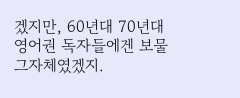겠지만, 60년대 70년대 영어권 독자들에겐 보물 그자체였겠지.